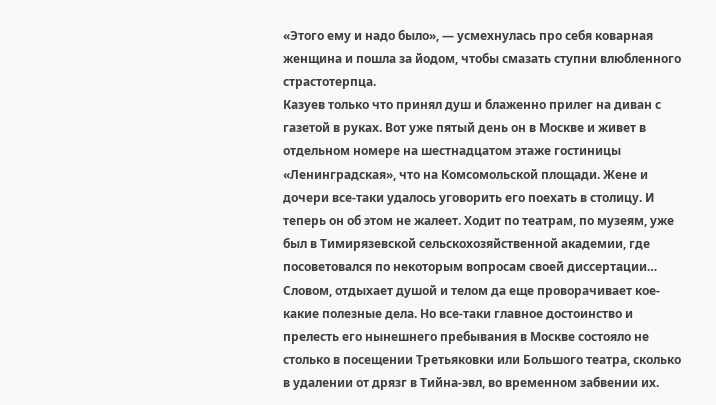«Этого ему и надо было», — усмехнулась про себя коварная женщина и пошла за йодом, чтобы смазать ступни влюбленного страстотерпца.
Казуев только что принял душ и блаженно прилег на диван с газетой в руках. Вот уже пятый день он в Москве и живет в отдельном номере на шестнадцатом этаже гостиницы «Ленинградская», что на Комсомольской площади. Жене и дочери все-таки удалось уговорить его поехать в столицу. И теперь он об этом не жалеет. Ходит по театрам, по музеям, уже был в Тимирязевской сельскохозяйственной академии, где посоветовался по некоторым вопросам своей диссертации… Словом, отдыхает душой и телом да еще проворачивает кое-какие полезные дела. Но все-таки главное достоинство и прелесть его нынешнего пребывания в Москве состояло не столько в посещении Третьяковки или Большого театра, сколько в удалении от дрязг в Тийна-эвл, во временном забвении их.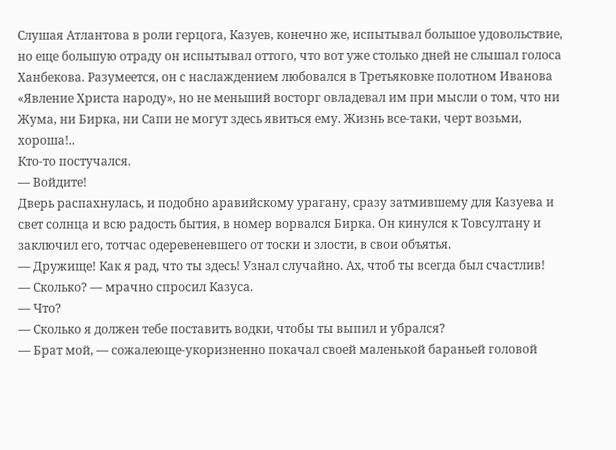Слушая Атлантова в роли герцога, Казуев, конечно же, испытывал большое удовольствие, но еще большую отраду он испытывал оттого, что вот уже столько дней не слышал голоса Ханбекова. Разумеется, он с наслаждением любовался в Третьяковке полотном Иванова «Явление Христа народу», но не меньший восторг овладевал им при мысли о том, что ни Жума, ни Бирка, ни Сапи не могут здесь явиться ему. Жизнь все-таки, черт возьми, хороша!..
Кто-то постучался.
— Войдите!
Дверь распахнулась, и подобно аравийскому урагану, сразу затмившему для Казуева и свет солнца и всю радость бытия, в номер ворвался Бирка. Он кинулся к Товсултану и заключил его, тотчас одеревеневшего от тоски и злости, в свои объятья.
— Дружище! Как я рад, что ты здесь! Узнал случайно. Ах, чтоб ты всегда был счастлив!
— Сколько? — мрачно спросил Казуса.
— Что?
— Сколько я должен тебе поставить водки, чтобы ты выпил и убрался?
— Брат мой, — сожалеюще-укоризненно покачал своей маленькой бараньей головой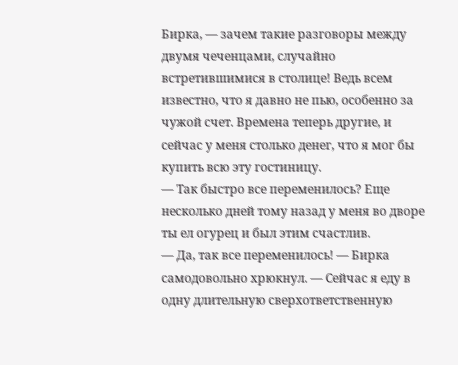Бирка, — зачем такие разговоры между двумя чеченцами, случайно встретившимися в столице! Ведь всем известно, что я давно не пью, особенно за чужой счет. Времена теперь другие, и сейчас у меня столько денег, что я мог бы купить всю эту гостиницу.
— Так быстро все переменилось? Еще несколько дней тому назад у меня во дворе ты ел огурец и был этим счастлив.
— Да, так все переменилось! — Бирка самодовольно хрюкнул. — Сейчас я еду в одну длительную сверхответственную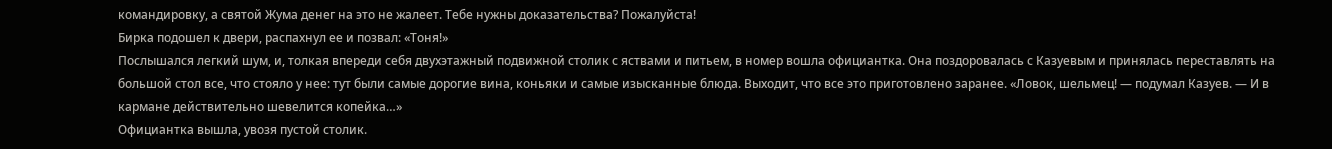командировку, а святой Жума денег на это не жалеет. Тебе нужны доказательства? Пожалуйста!
Бирка подошел к двери, распахнул ее и позвал: «Тоня!»
Послышался легкий шум, и, толкая впереди себя двухэтажный подвижной столик с яствами и питьем, в номер вошла официантка. Она поздоровалась с Казуевым и принялась переставлять на большой стол все, что стояло у нее: тут были самые дорогие вина, коньяки и самые изысканные блюда. Выходит, что все это приготовлено заранее. «Ловок, шельмец! — подумал Казуев. — И в кармане действительно шевелится копейка…»
Официантка вышла, увозя пустой столик.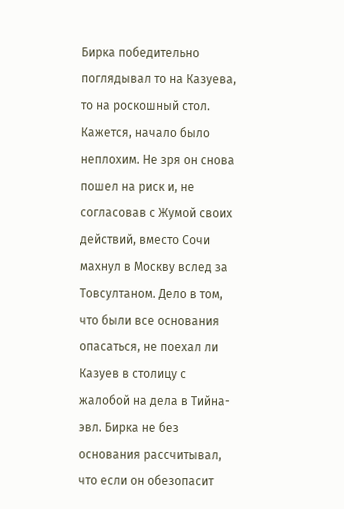Бирка победительно поглядывал то на Казуева, то на роскошный стол. Кажется, начало было неплохим. Не зря он снова пошел на риск и, не согласовав с Жумой своих действий, вместо Сочи махнул в Москву вслед за Товсултаном. Дело в том, что были все основания опасаться, не поехал ли Казуев в столицу с жалобой на дела в Тийна-эвл. Бирка не без основания рассчитывал, что если он обезопасит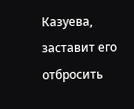Казуева, заставит его отбросить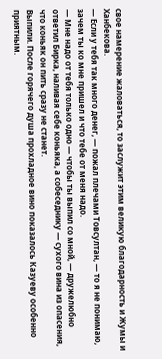свое намерение жаловаться, то заслужит этим великую благодарность и Жумы и Ханбекова.
— Если у тебя так много денег, — пожал плечами Товсултан, — то я не понимаю, зачем ты ко мне пришел и что тебе от меня надо.
— Мне надо от тебя только одно — чтобы ты выпил со мной, — дружелюбно ответил Бирка, наливая себе коньяка, а собеседнику — сухого вина из опасения, что коньяк он пить сразу не станет.
Выпили. После горячего душа прохладное вино показалось Казуеву особенно приятным.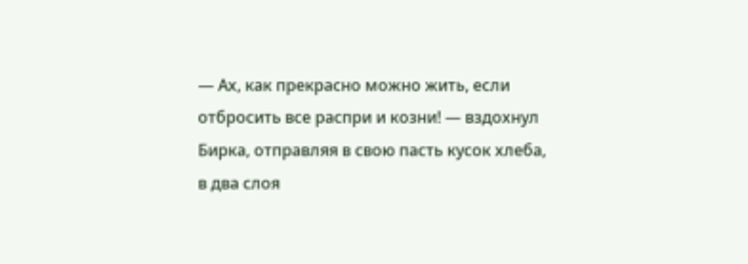— Ах, как прекрасно можно жить, если отбросить все распри и козни! — вздохнул Бирка, отправляя в свою пасть кусок хлеба, в два слоя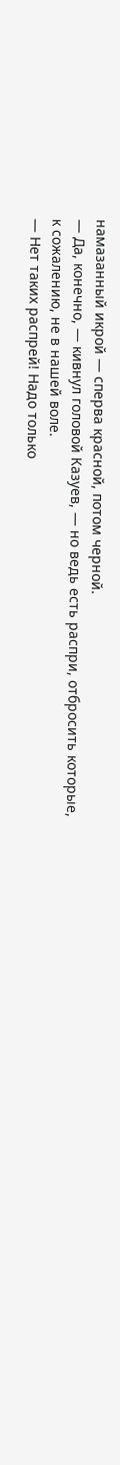намазанный икрой — сперва красной, потом черной.
— Да, конечно, — кивнул головой Казуев, — но ведь есть распри, отбросить которые, к сожалению, не в нашей воле.
— Нет таких распрей! Надо только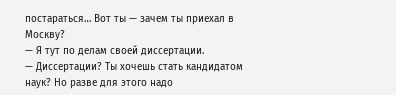постараться… Вот ты — зачем ты приехал в Москву?
— Я тут по делам своей диссертации.
— Диссертации? Ты хочешь стать кандидатом наук? Но разве для этого надо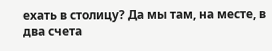ехать в столицу? Да мы там, на месте, в два счета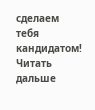сделаем тебя кандидатом!
Читать дальше